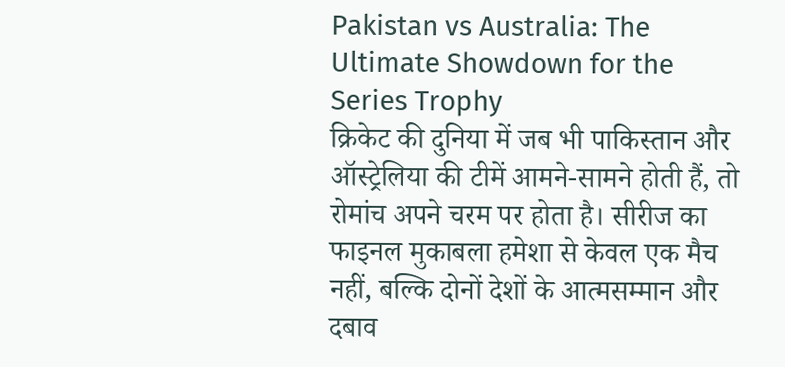Pakistan vs Australia: The Ultimate Showdown for the Series Trophy
क्रिकेट की दुनिया में जब भी पाकिस्तान और ऑस्ट्रेलिया की टीमें आमने-सामने होती हैं, तो रोमांच अपने चरम पर होता है। सीरीज का फाइनल मुकाबला हमेशा से केवल एक मैच नहीं, बल्कि दोनों देशों के आत्मसम्मान और दबाव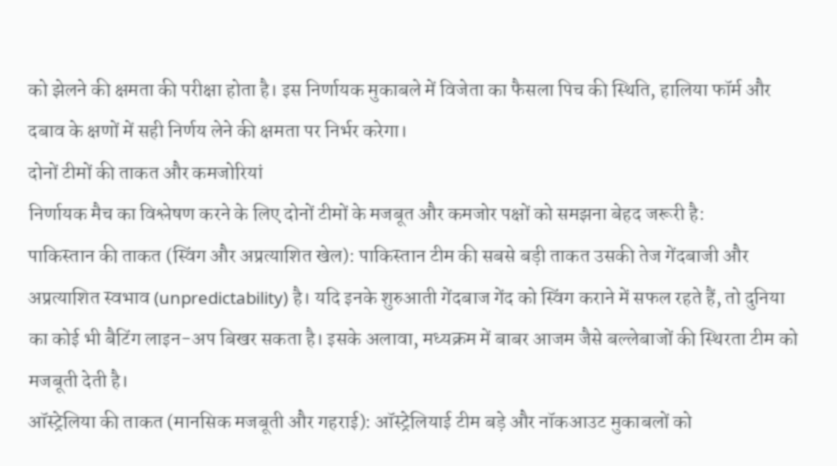को झेलने की क्षमता की परीक्षा होता है। इस निर्णायक मुकाबले में विजेता का फैसला पिच की स्थिति, हालिया फॉर्म और दबाव के क्षणों में सही निर्णय लेने की क्षमता पर निर्भर करेगा।
दोनों टीमों की ताकत और कमजोरियां
निर्णायक मैच का विश्लेषण करने के लिए दोनों टीमों के मजबूत और कमजोर पक्षों को समझना बेहद जरूरी है:
पाकिस्तान की ताकत (स्विंग और अप्रत्याशित खेल): पाकिस्तान टीम की सबसे बड़ी ताकत उसकी तेज गेंदबाजी और अप्रत्याशित स्वभाव (unpredictability) है। यदि इनके शुरुआती गेंदबाज गेंद को स्विंग कराने में सफल रहते हैं, तो दुनिया का कोई भी बैटिंग लाइन-अप बिखर सकता है। इसके अलावा, मध्यक्रम में बाबर आजम जैसे बल्लेबाजों की स्थिरता टीम को मजबूती देती है।
ऑस्ट्रेलिया की ताकत (मानसिक मजबूती और गहराई): ऑस्ट्रेलियाई टीम बड़े और नॉकआउट मुकाबलों को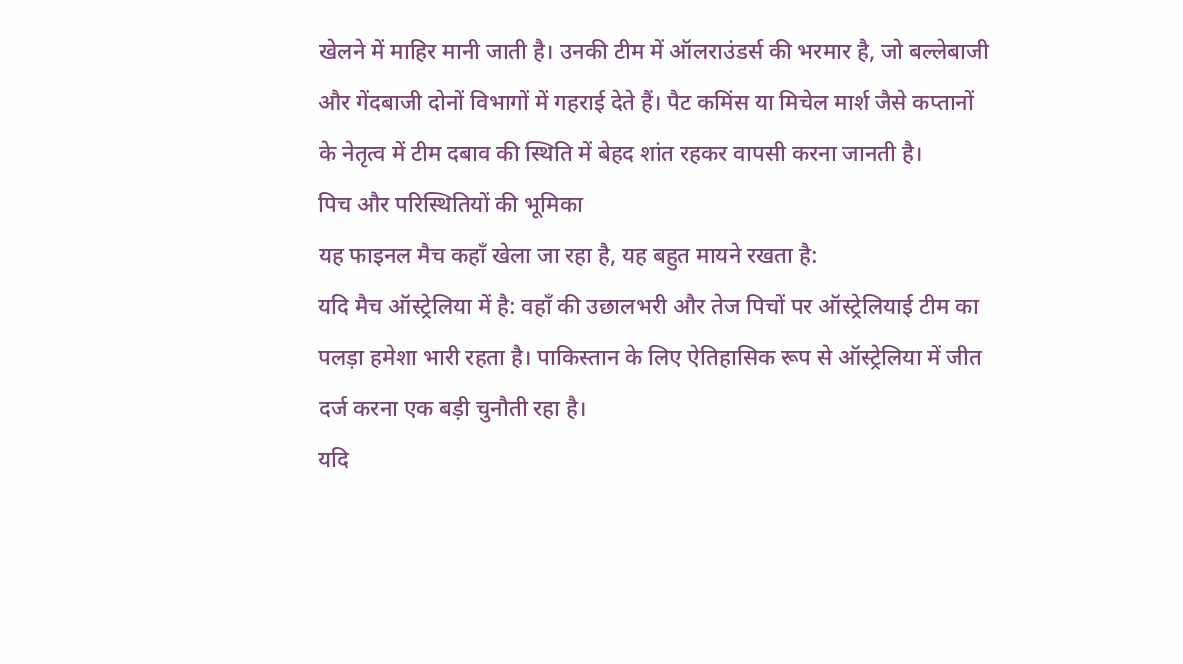खेलने में माहिर मानी जाती है। उनकी टीम में ऑलराउंडर्स की भरमार है, जो बल्लेबाजी और गेंदबाजी दोनों विभागों में गहराई देते हैं। पैट कमिंस या मिचेल मार्श जैसे कप्तानों के नेतृत्व में टीम दबाव की स्थिति में बेहद शांत रहकर वापसी करना जानती है।
पिच और परिस्थितियों की भूमिका
यह फाइनल मैच कहाँ खेला जा रहा है, यह बहुत मायने रखता है:
यदि मैच ऑस्ट्रेलिया में है: वहाँ की उछालभरी और तेज पिचों पर ऑस्ट्रेलियाई टीम का पलड़ा हमेशा भारी रहता है। पाकिस्तान के लिए ऐतिहासिक रूप से ऑस्ट्रेलिया में जीत दर्ज करना एक बड़ी चुनौती रहा है।
यदि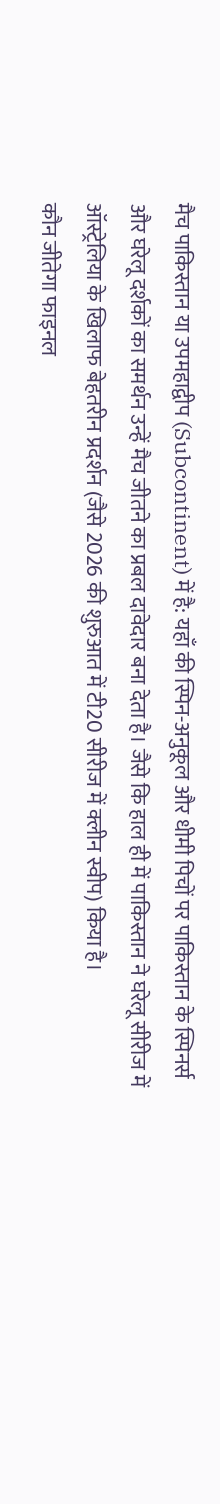मैच पाकिस्तान या उपमहाद्वीप (Subcontinent) में है: यहाँ की स्पिन-अनुकूल और धीमी पिचों पर पाकिस्तान के स्पिनर्स और घरेलू दर्शकों का समर्थन उन्हें मैच जीतने का प्रबल दावेदार बना देता है। जैसे कि हाल ही में पाकिस्तान ने घरेलू सीरीज में ऑस्ट्रेलिया के खिलाफ बेहतरीन प्रदर्शन (जैसे 2026 की शुरुआत में टी20 सीरीज में क्लीन स्वीप) किया है।
कौन जीतेगा फाइनल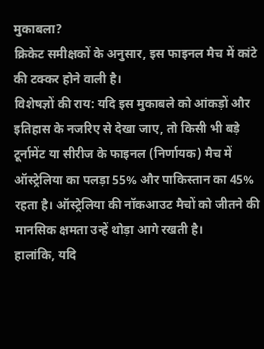मुकाबला?
क्रिकेट समीक्षकों के अनुसार, इस फाइनल मैच में कांटे की टक्कर होने वाली है।
विशेषज्ञों की राय: यदि इस मुकाबले को आंकड़ों और इतिहास के नजरिए से देखा जाए, तो किसी भी बड़े टूर्नामेंट या सीरीज के फाइनल (निर्णायक) मैच में ऑस्ट्रेलिया का पलड़ा 55% और पाकिस्तान का 45% रहता है। ऑस्ट्रेलिया की नॉकआउट मैचों को जीतने की मानसिक क्षमता उन्हें थोड़ा आगे रखती है।
हालांकि, यदि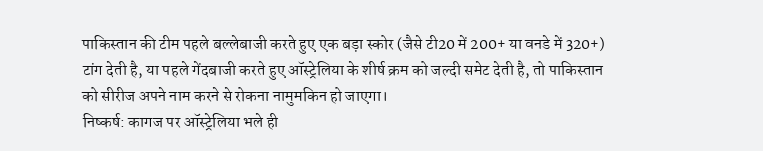पाकिस्तान की टीम पहले बल्लेबाजी करते हुए एक बड़ा स्कोर (जैसे टी20 में 200+ या वनडे में 320+) टांग देती है, या पहले गेंदबाजी करते हुए ऑस्ट्रेलिया के शीर्ष क्रम को जल्दी समेट देती है, तो पाकिस्तान को सीरीज अपने नाम करने से रोकना नामुमकिन हो जाएगा।
निष्कर्ष: कागज पर ऑस्ट्रेलिया भले ही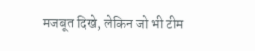मजबूत दिखे, लेकिन जो भी टीम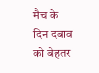मैच के दिन दबाव को बेहतर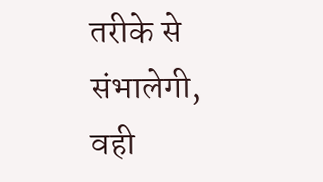तरीके से संभालेगी, वही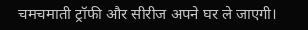चमचमाती ट्रॉफी और सीरीज अपने घर ले जाएगी।